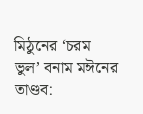মিঠুনের ‘চরম ভুল’ বনাম মঈনের তাণ্ডব: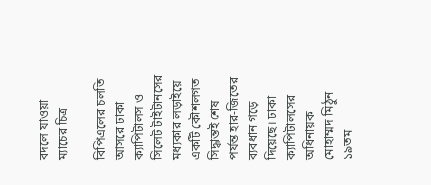বদলে যাওয়া ম্যাচের চিত্র

বিপিএলের চলতি আসরে ঢাকা ক্যাপিটালস ও সিলেট টাইটানসের মধ্যকার লড়াইয়ে একটি কৌশলগত সিদ্ধান্তই শেষ পর্যন্ত হার-জিতের ব্যবধান গড়ে দিয়েছে। ঢাকা ক্যাপিটালসের অধিনায়ক মোহাম্মদ মিঠুন ১৯তম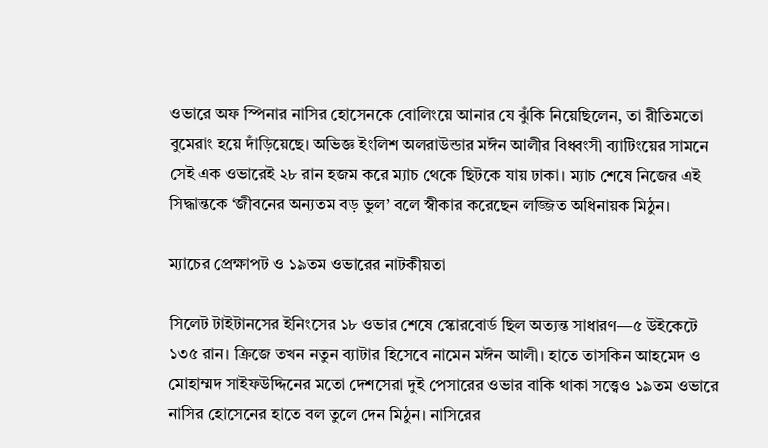ওভারে অফ স্পিনার নাসির হোসেনকে বোলিংয়ে আনার যে ঝুঁকি নিয়েছিলেন, তা রীতিমতো বুমেরাং হয়ে দাঁড়িয়েছে। অভিজ্ঞ ইংলিশ অলরাউন্ডার মঈন আলীর বিধ্বংসী ব্যাটিংয়ের সামনে সেই এক ওভারেই ২৮ রান হজম করে ম্যাচ থেকে ছিটকে যায় ঢাকা। ম্যাচ শেষে নিজের এই সিদ্ধান্তকে ‘জীবনের অন্যতম বড় ভুল’ বলে স্বীকার করেছেন লজ্জিত অধিনায়ক মিঠুন।

ম্যাচের প্রেক্ষাপট ও ১৯তম ওভারের নাটকীয়তা

সিলেট টাইটানসের ইনিংসের ১৮ ওভার শেষে স্কোরবোর্ড ছিল অত্যন্ত সাধারণ—৫ উইকেটে ১৩৫ রান। ক্রিজে তখন নতুন ব্যাটার হিসেবে নামেন মঈন আলী। হাতে তাসকিন আহমেদ ও মোহাম্মদ সাইফউদ্দিনের মতো দেশসেরা দুই পেসারের ওভার বাকি থাকা সত্ত্বেও ১৯তম ওভারে নাসির হোসেনের হাতে বল তুলে দেন মিঠুন। নাসিরের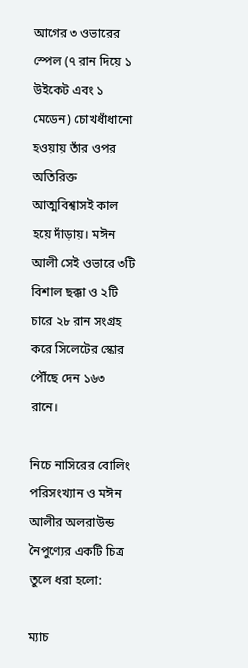আগের ৩ ওভারের স্পেল (৭ রান দিয়ে ১ উইকেট এবং ১ মেডেন) চোখধাঁধানো হওয়ায় তাঁর ওপর অতিরিক্ত আত্মবিশ্বাসই কাল হয়ে দাঁড়ায়। মঈন আলী সেই ওভারে ৩টি বিশাল ছক্কা ও ২টি চারে ২৮ রান সংগ্রহ করে সিলেটের স্কোর পৌঁছে দেন ১৬৩ রানে।

নিচে নাসিরের বোলিং পরিসংখ্যান ও মঈন আলীর অলরাউন্ড নৈপুণ্যের একটি চিত্র তুলে ধরা হলো:

ম্যাচ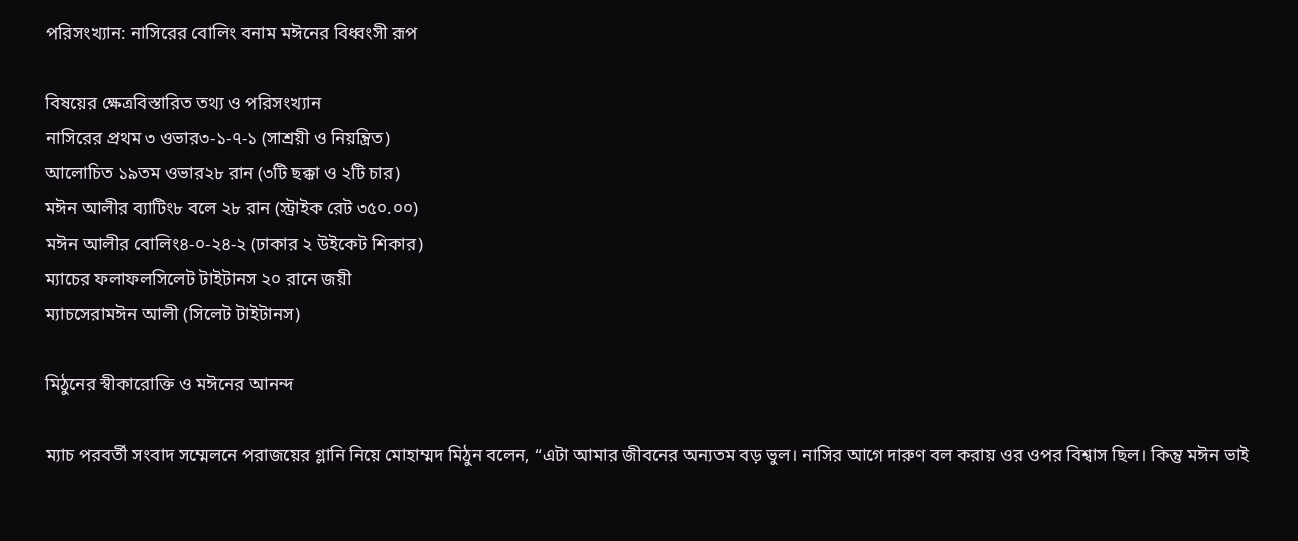পরিসংখ্যান: নাসিরের বোলিং বনাম মঈনের বিধ্বংসী রূপ

বিষয়ের ক্ষেত্রবিস্তারিত তথ্য ও পরিসংখ্যান
নাসিরের প্রথম ৩ ওভার৩-১-৭-১ (সাশ্রয়ী ও নিয়ন্ত্রিত)
আলোচিত ১৯তম ওভার২৮ রান (৩টি ছক্কা ও ২টি চার)
মঈন আলীর ব্যাটিং৮ বলে ২৮ রান (স্ট্রাইক রেট ৩৫০.০০)
মঈন আলীর বোলিং৪-০-২৪-২ (ঢাকার ২ উইকেট শিকার)
ম্যাচের ফলাফলসিলেট টাইটানস ২০ রানে জয়ী
ম্যাচসেরামঈন আলী (সিলেট টাইটানস)

মিঠুনের স্বীকারোক্তি ও মঈনের আনন্দ

ম্যাচ পরবর্তী সংবাদ সম্মেলনে পরাজয়ের গ্লানি নিয়ে মোহাম্মদ মিঠুন বলেন, “এটা আমার জীবনের অন্যতম বড় ভুল। নাসির আগে দারুণ বল করায় ওর ওপর বিশ্বাস ছিল। কিন্তু মঈন ভাই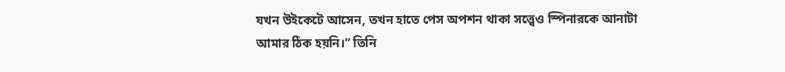যখন উইকেটে আসেন, তখন হাতে পেস অপশন থাকা সত্ত্বেও স্পিনারকে আনাটা আমার ঠিক হয়নি।” তিনি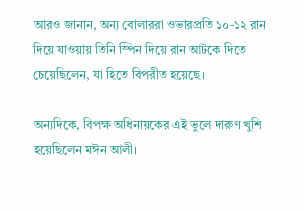আরও জানান, অন্য বোলাররা ওভারপ্রতি ১০-১২ রান দিয়ে যাওয়ায় তিনি স্পিন দিয়ে রান আটকে দিতে চেয়েছিলেন, যা হিতে বিপরীত হয়েছে।

অন্যদিকে, বিপক্ষ অধিনায়কের এই ভুলে দারুণ খুশি হয়েছিলেন মঈন আলী।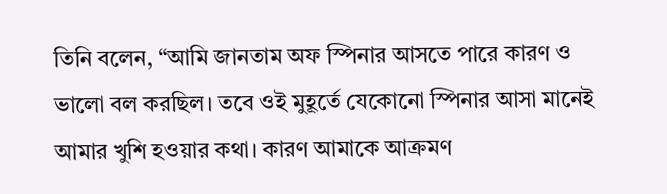তিনি বলেন, “আমি জানতাম অফ স্পিনার আসতে পারে কারণ ও ভালো বল করছিল। তবে ওই মুহূর্তে যেকোনো স্পিনার আসা মানেই আমার খুশি হওয়ার কথা। কারণ আমাকে আক্রমণ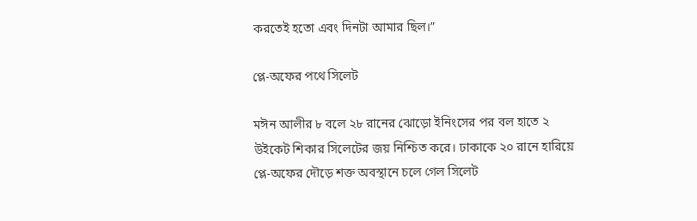করতেই হতো এবং দিনটা আমার ছিল।”

প্লে-অফের পথে সিলেট

মঈন আলীর ৮ বলে ২৮ রানের ঝোড়ো ইনিংসের পর বল হাতে ২ উইকেট শিকার সিলেটের জয় নিশ্চিত করে। ঢাকাকে ২০ রানে হারিয়ে প্লে-অফের দৌড়ে শক্ত অবস্থানে চলে গেল সিলেট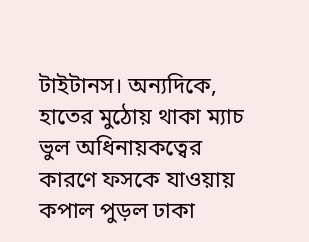টাইটানস। অন্যদিকে, হাতের মুঠোয় থাকা ম্যাচ ভুল অধিনায়কত্বের কারণে ফসকে যাওয়ায় কপাল পুড়ল ঢাকা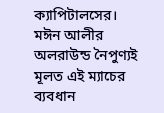ক্যাপিটালসের। মঈন আলীর অলরাউন্ড নৈপুণ্যই মূলত এই ম্যাচের ব্যবধান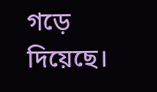গড়ে দিয়েছে।